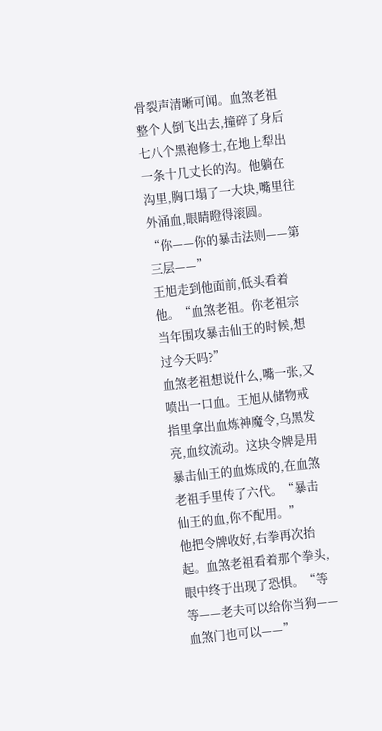骨裂声清晰可闻。血煞老祖整个人倒飞出去,撞碎了身后七八个黑袍修士,在地上犁出一条十几丈长的沟。他躺在沟里,胸口塌了一大块,嘴里往外涌血,眼睛瞪得滚圆。
“你——你的暴击法则——第三层——”
王旭走到他面前,低头看着他。“血煞老祖。你老祖宗当年围攻暴击仙王的时候,想过今天吗?”
血煞老祖想说什么,嘴一张,又喷出一口血。王旭从储物戒指里拿出血炼神魔令,乌黑发亮,血纹流动。这块令牌是用暴击仙王的血炼成的,在血煞老祖手里传了六代。“暴击仙王的血,你不配用。”
他把令牌收好,右拳再次抬起。血煞老祖看着那个拳头,眼中终于出现了恐惧。“等等——老夫可以给你当狗——血煞门也可以——”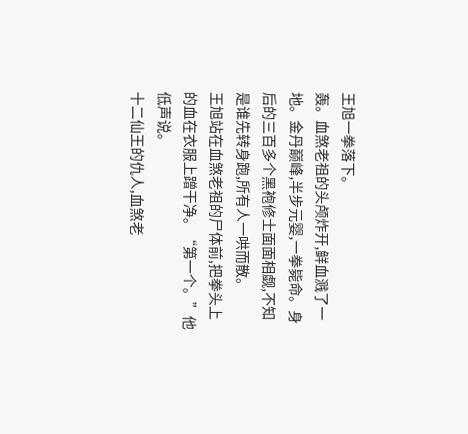王旭一拳落下。
轰。血煞老祖的头颅炸开,鲜血溅了一地。金丹巅峰,半步元婴,一拳毙命。身后的三百多个黑袍修士面面相觑,不知是谁先转身跑,所有人一哄而散。
王旭站在血煞老祖的尸体前,把拳头上的血在衣服上蹭干净。“第一个。”他低声说。
十二仙王的仇人,血煞老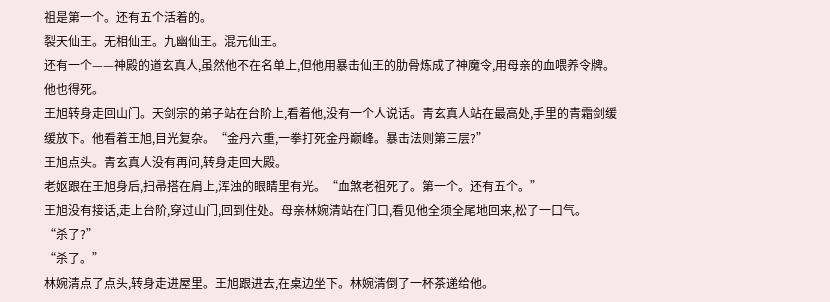祖是第一个。还有五个活着的。
裂天仙王。无相仙王。九幽仙王。混元仙王。
还有一个——神殿的道玄真人,虽然他不在名单上,但他用暴击仙王的肋骨炼成了神魔令,用母亲的血喂养令牌。他也得死。
王旭转身走回山门。天剑宗的弟子站在台阶上,看着他,没有一个人说话。青玄真人站在最高处,手里的青霜剑缓缓放下。他看着王旭,目光复杂。“金丹六重,一拳打死金丹巅峰。暴击法则第三层?”
王旭点头。青玄真人没有再问,转身走回大殿。
老妪跟在王旭身后,扫帚搭在肩上,浑浊的眼睛里有光。“血煞老祖死了。第一个。还有五个。”
王旭没有接话,走上台阶,穿过山门,回到住处。母亲林婉清站在门口,看见他全须全尾地回来,松了一口气。
“杀了?”
“杀了。”
林婉清点了点头,转身走进屋里。王旭跟进去,在桌边坐下。林婉清倒了一杯茶递给他。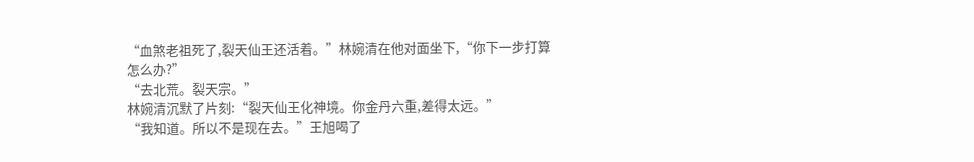“血煞老祖死了,裂天仙王还活着。”林婉清在他对面坐下,“你下一步打算怎么办?”
“去北荒。裂天宗。”
林婉清沉默了片刻:“裂天仙王化神境。你金丹六重,差得太远。”
“我知道。所以不是现在去。”王旭喝了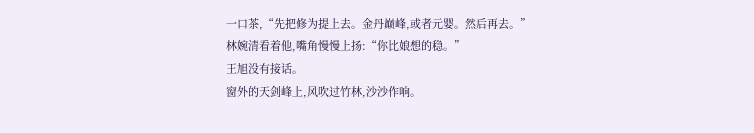一口茶,“先把修为提上去。金丹巅峰,或者元婴。然后再去。”
林婉清看着他,嘴角慢慢上扬:“你比娘想的稳。”
王旭没有接话。
窗外的天剑峰上,风吹过竹林,沙沙作响。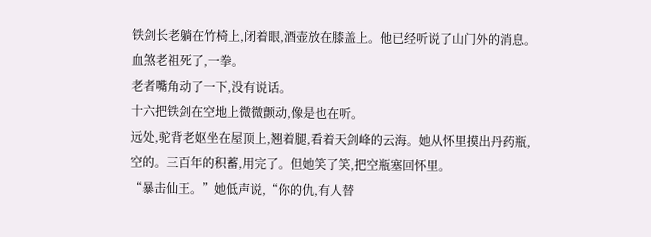铁剑长老躺在竹椅上,闭着眼,酒壶放在膝盖上。他已经听说了山门外的消息。血煞老祖死了,一拳。
老者嘴角动了一下,没有说话。
十六把铁剑在空地上微微颤动,像是也在听。
远处,驼背老妪坐在屋顶上,翘着腿,看着天剑峰的云海。她从怀里摸出丹药瓶,空的。三百年的积蓄,用完了。但她笑了笑,把空瓶塞回怀里。
“暴击仙王。”她低声说,“你的仇,有人替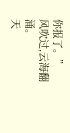你报了。”
风吹过,云海翻涌。
天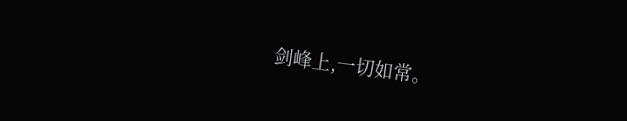剑峰上,一切如常。